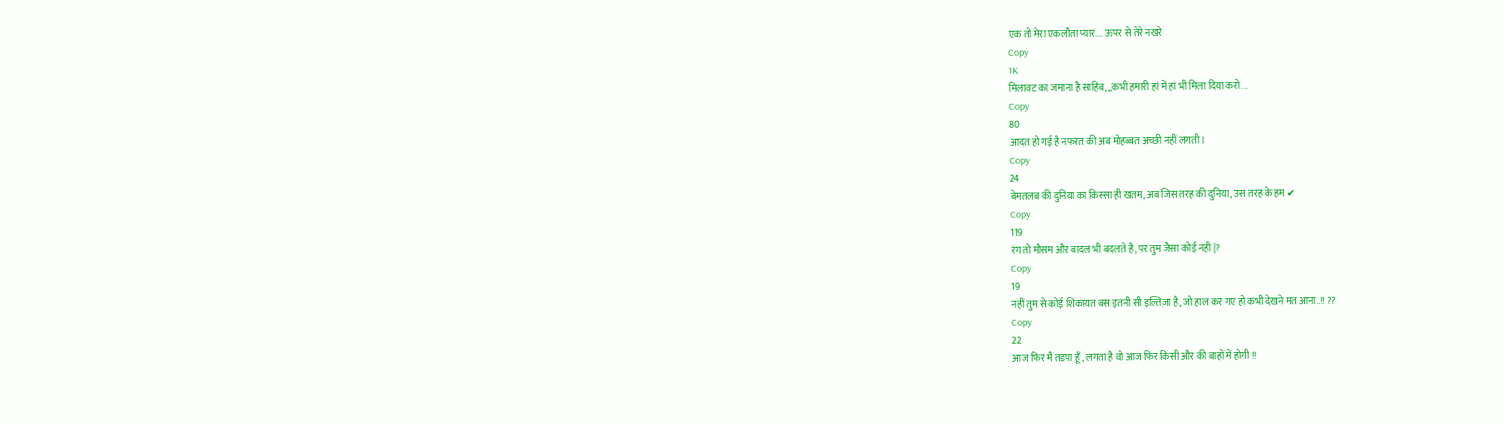एक तो मेरा एकलौता प्यार.... ऊपर से तेरे नखरे
Copy
1K
मिलावट का जमाना है साहिब,,,कभी हमारी हां में हां भी मिला दिया करो...
Copy
80
आदत हो गई है नफरत की अब मोहब्बत अच्छी नहीं लगती।
Copy
24
बेमतलब की दुनिया का किस्सा ही खतम, अब जिस तरह की दुनिया, उस तरह के हम ✔
Copy
119
रंग तो मौसम और बादल भी बदलते है, पर तुम जैसा कोई नही |?
Copy
19
नहीं तुम से कोई शिकायत बस इतनी सी इल्तिज़ा है, जो हाल कर गए हो कभी देखने मत आना..!! ??
Copy
22
आज फिर मैं तडपा हूँ, लगता है वो आज फिर किसी और की बाहों में होगी !!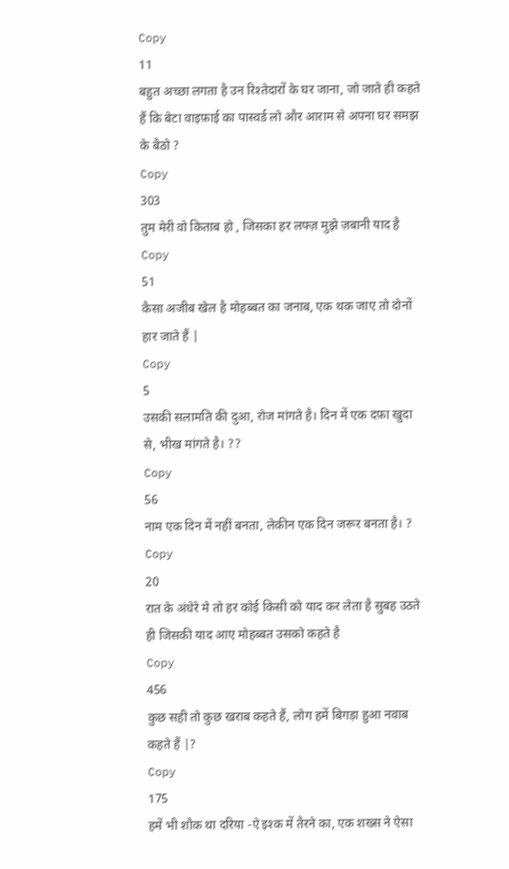Copy
11
बहुत अच्छा लगता है उन रिश्तेदारों के घर जाना, जो जाते ही कहते हैं कि बेटा वाइफ़ाई का पास्वर्ड लो और आराम से अपना घर समझ के बैठो ?
Copy
303
तुम मेरी वो किताब हो , जिसका हर लफ्ज़ मुझे ज़बानी याद है
Copy
51
कैसा अजीब खेल है मोहब्बत का जनाब, एक थक जाए तो दोनों हार जाते हैं |
Copy
5
उसकी सलामति की दुआ, रोज मांगते है। दिन में एक दफ़ा खुदा से, भीख मांगते है। ??
Copy
56
नाम एक दिन में नहीं बनता, लेकीन एक दिन जरूर बनता है। ?
Copy
20
रात के अंधेरे मे तो हर कोई किसी को याद कर लेता है सुबह उठते ही जिसकी याद आए मोहब्बत उसको कहते है
Copy
456
कुछ सही तो कुछ खराब कहते हैं, लोग हमें बिगड़ा हुआ नवाब कहते हैं |?
Copy
175
हमें भी शौक था दरिया -ऐ इश्क में तैरने का, एक शख्स ने ऐसा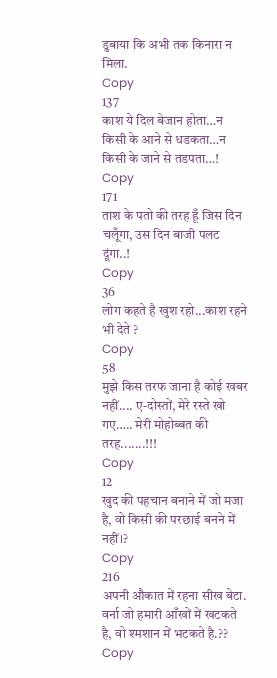डुबाया कि अभी तक किनारा न मिला.
Copy
137
काश ये दिल बेजान होता…न किसी के आने से धडकता…न किसी के जाने से तडपता…!
Copy
171
ताश के पतो की तरह हूँ जिस दिन चलूँगा, उस दिन बाजी पलट दूंगा..!
Copy
36
लोग कहते है खुश रहो...काश रहने भी देते ?
Copy
58
मुझे किस तरफ जाना है कोई खबर नहीं.... ए-दोस्तों, मेरे रस्ते खो गए….. मेरी मोहोब्बत की तरह.......!!!
Copy
12
खुद की पहचान बनाने में जो मजा है, वो किसी की परछाई बनने में नहीं।?
Copy
216
अपनी औकात में रहना सीख बेटा. वर्ना जो हमारी आँखों में खटकते है, वो श्मशान में भटकते है.??
Copy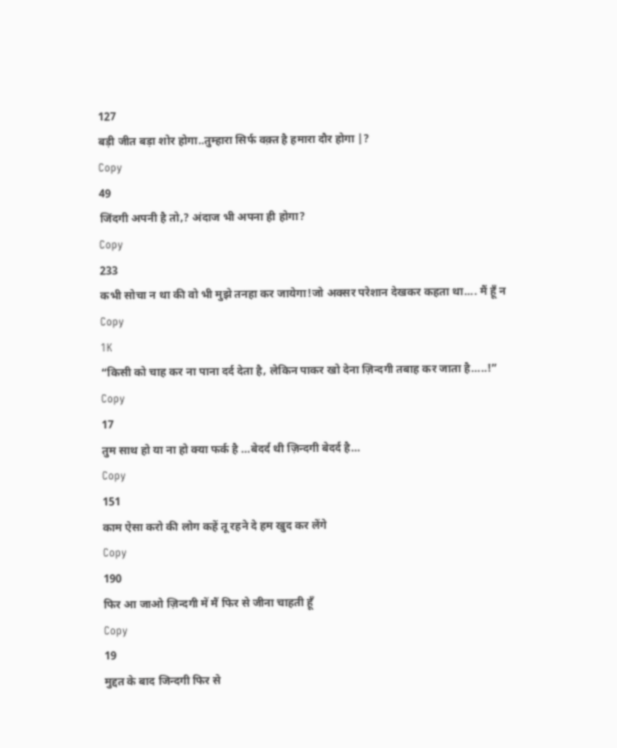127
बड़ी जीत बड़ा शोर होगा..तुम्हारा सिर्फ वक़्त है हमारा दौर होगा |?
Copy
49
जिंदगी अपनी है तो,? अंदाज भी अपना ही होगा?
Copy
233
कभी सोचा न था की वो भी मुझे तनहा कर जायेगा!जो अक्सर परेशान देखकर कहता था.... मैं हूँ न
Copy
1K
“किसी को चाह कर ना पाना दर्द देता है, लेकिन पाकर खो देना ज़िन्दगी तबाह कर जाता है…..!”
Copy
17
तुम साथ हो या ना हो क्या फर्क है …बेदर्द थी ज़िन्दगी बेदर्द है…
Copy
151
काम ऐसा करो की लोग कहें तू रहने दे हम खुद कर लेंगे
Copy
190
फिर आ जाओ ज़िन्दगी में मैं फिर से जीना चाहती हूँ
Copy
19
मुद्दत के बाद जिन्दगी फिर से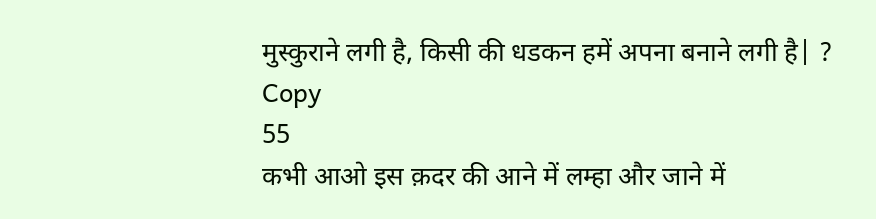मुस्कुराने लगी है, किसी की धडकन हमें अपना बनाने लगी है| ?
Copy
55
कभी आओ इस क़दर की आने में लम्हा और जाने में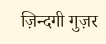ज़िन्दगी गुज़र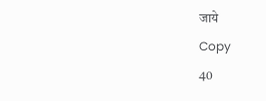जाये
Copy
40